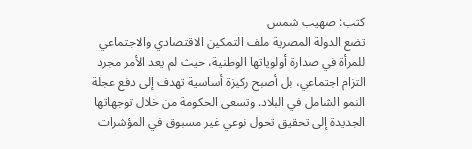كتب: صهيب شمس
تضع الدولة المصرية ملف التمكين الاقتصادي والاجتماعي للمرأة في صدارة أولوياتها الوطنية، حيث لم يعد الأمر مجرد التزام اجتماعي، بل أصبح ركيزة أساسية تهدف إلى دفع عجلة النمو الشامل في البلاد. وتسعى الحكومة من خلال توجهاتها الجديدة إلى تحقيق تحول نوعي غير مسبوق في المؤشرات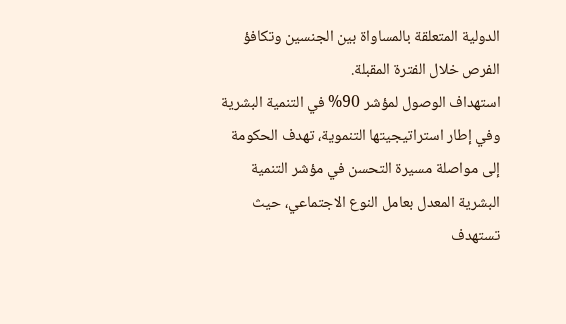الدولية المتعلقة بالمساواة بين الجنسين وتكافؤ الفرص خلال الفترة المقبلة.
استهداف الوصول لمؤشر 90% في التنمية البشرية
وفي إطار استراتيجيتها التنموية، تهدف الحكومة إلى مواصلة مسيرة التحسن في مؤشر التنمية البشرية المعدل بعامل النوع الاجتماعي، حيث تستهدف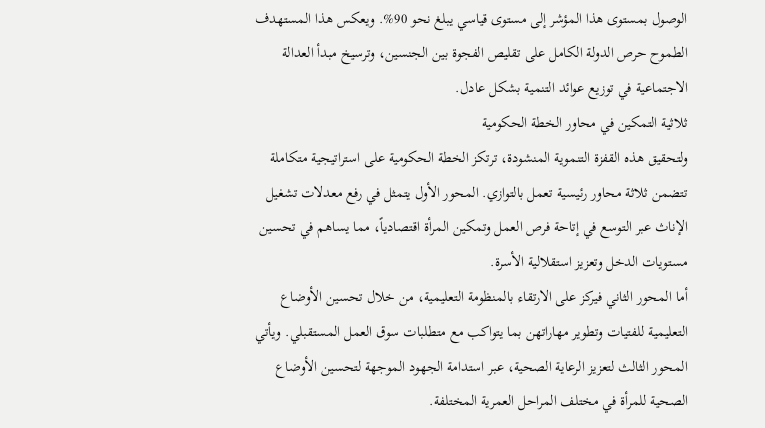الوصول بمستوى هذا المؤشر إلى مستوى قياسي يبلغ نحو 90%. ويعكس هذا المستهدف الطموح حرص الدولة الكامل على تقليص الفجوة بين الجنسين، وترسيخ مبدأ العدالة الاجتماعية في توزيع عوائد التنمية بشكل عادل.
ثلاثية التمكين في محاور الخطة الحكومية
ولتحقيق هذه القفزة التنموية المنشودة، ترتكز الخطة الحكومية على استراتيجية متكاملة تتضمن ثلاثة محاور رئيسية تعمل بالتوازي. المحور الأول يتمثل في رفع معدلات تشغيل الإناث عبر التوسع في إتاحة فرص العمل وتمكين المرأة اقتصادياً، مما يساهم في تحسين مستويات الدخل وتعزيز استقلالية الأسرة.
أما المحور الثاني فيركز على الارتقاء بالمنظومة التعليمية، من خلال تحسين الأوضاع التعليمية للفتيات وتطوير مهاراتهن بما يتواكب مع متطلبات سوق العمل المستقبلي. ويأتي المحور الثالث لتعزيز الرعاية الصحية، عبر استدامة الجهود الموجهة لتحسين الأوضاع الصحية للمرأة في مختلف المراحل العمرية المختلفة.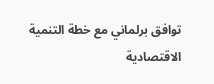توافق برلماني مع خطة التنمية الاقتصادية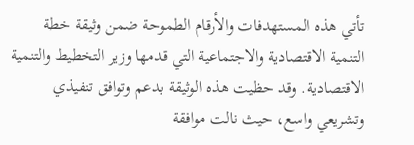تأتي هذه المستهدفات والأرقام الطموحة ضمن وثيقة خطة التنمية الاقتصادية والاجتماعية التي قدمها وزير التخطيط والتنمية الاقتصادية. وقد حظيت هذه الوثيقة بدعم وتوافق تنفيذي وتشريعي واسع، حيث نالت موافقة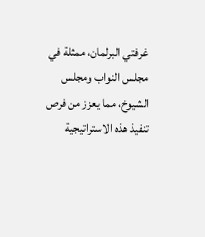غرفتي البرلمان، ممثلة في مجلس النواب ومجلس الشيوخ، مما يعزز من فرص تنفيذ هذه الاستراتيجية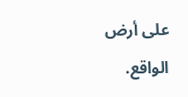على أرض الواقع.